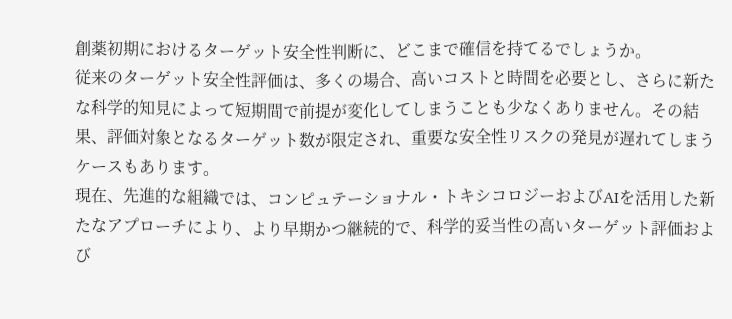創薬初期におけるターゲット安全性判断に、どこまで確信を持てるでしょうか。
従来のターゲット安全性評価は、多くの場合、高いコストと時間を必要とし、さらに新たな科学的知見によって短期間で前提が変化してしまうことも少なくありません。その結果、評価対象となるターゲット数が限定され、重要な安全性リスクの発見が遅れてしまうケースもあります。
現在、先進的な組織では、コンピュテーショナル・トキシコロジーおよびAIを活用した新たなアプローチにより、より早期かつ継続的で、科学的妥当性の高いターゲット評価および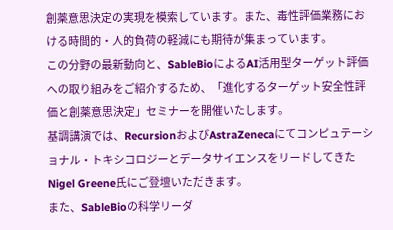創薬意思決定の実現を模索しています。また、毒性評価業務における時間的・人的負荷の軽減にも期待が集まっています。
この分野の最新動向と、SableBioによるAI活用型ターゲット評価への取り組みをご紹介するため、「進化するターゲット安全性評価と創薬意思決定」セミナーを開催いたします。
基調講演では、RecursionおよびAstraZenecaにてコンピュテーショナル・トキシコロジーとデータサイエンスをリードしてきたNigel Greene氏にご登壇いただきます。
また、SableBioの科学リーダ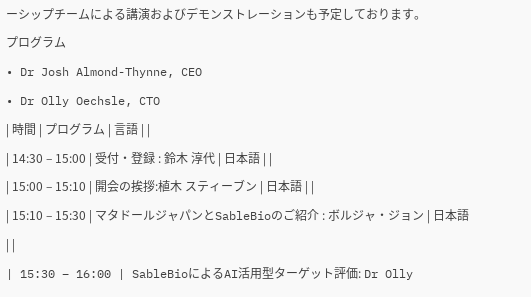ーシップチームによる講演およびデモンストレーションも予定しております。
プログラム
• Dr Josh Almond-Thynne, CEO
• Dr Olly Oechsle, CTO
| 時間 | プログラム | 言語 | |
| 14:30 – 15:00 | 受付・登録 : 鈴木 淳代 | 日本語 | |
| 15:00 – 15:10 | 開会の挨拶:植木 スティーブン | 日本語 | |
| 15:10 – 15:30 | マタドールジャパンとSableBioのご紹介 : ボルジャ・ジョン | 日本語 | |
| 15:30 – 16:00 | SableBioによるAI活用型ターゲット評価: Dr Olly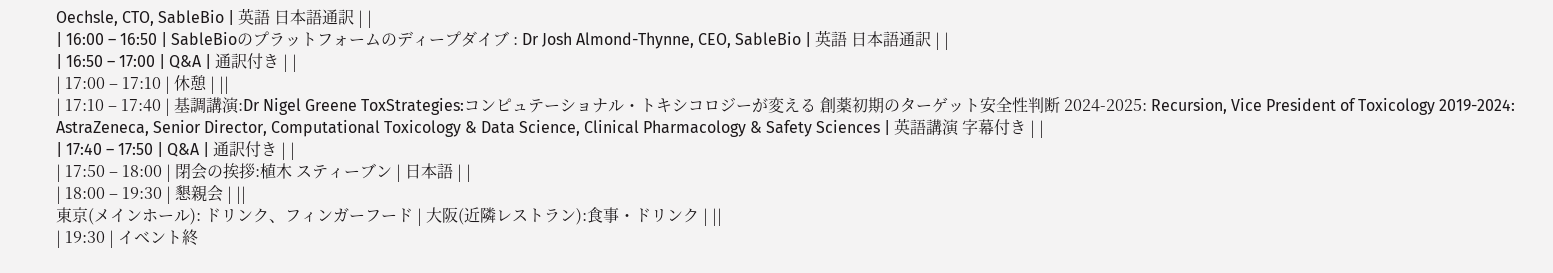Oechsle, CTO, SableBio | 英語 日本語通訳 | |
| 16:00 – 16:50 | SableBioのプラットフォームのディープダイブ : Dr Josh Almond-Thynne, CEO, SableBio | 英語 日本語通訳 | |
| 16:50 – 17:00 | Q&A | 通訳付き | |
| 17:00 – 17:10 | 休憩 | ||
| 17:10 – 17:40 | 基調講演:Dr Nigel Greene ToxStrategies:コンピュテーショナル・トキシコロジーが変える 創薬初期のターゲット安全性判断 2024-2025: Recursion, Vice President of Toxicology 2019-2024: AstraZeneca, Senior Director, Computational Toxicology & Data Science, Clinical Pharmacology & Safety Sciences | 英語講演 字幕付き | |
| 17:40 – 17:50 | Q&A | 通訳付き | |
| 17:50 – 18:00 | 閉会の挨拶:植木 スティーブン | 日本語 | |
| 18:00 – 19:30 | 懇親会 | ||
東京(メインホール): ドリンク、フィンガーフード | 大阪(近隣レストラン):食事・ドリンク | ||
| 19:30 | イベント終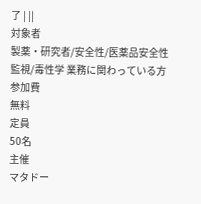了 | ||
対象者
製薬・研究者/安全性/医薬品安全性監視/毒性学 業務に関わっている方
参加費
無料
定員
50名
主催
マタドー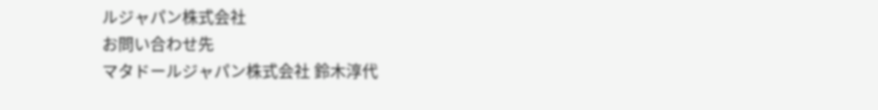ルジャパン株式会社
お問い合わせ先
マタドールジャパン株式会社 鈴木淳代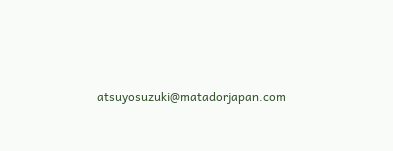atsuyosuzuki@matadorjapan.com